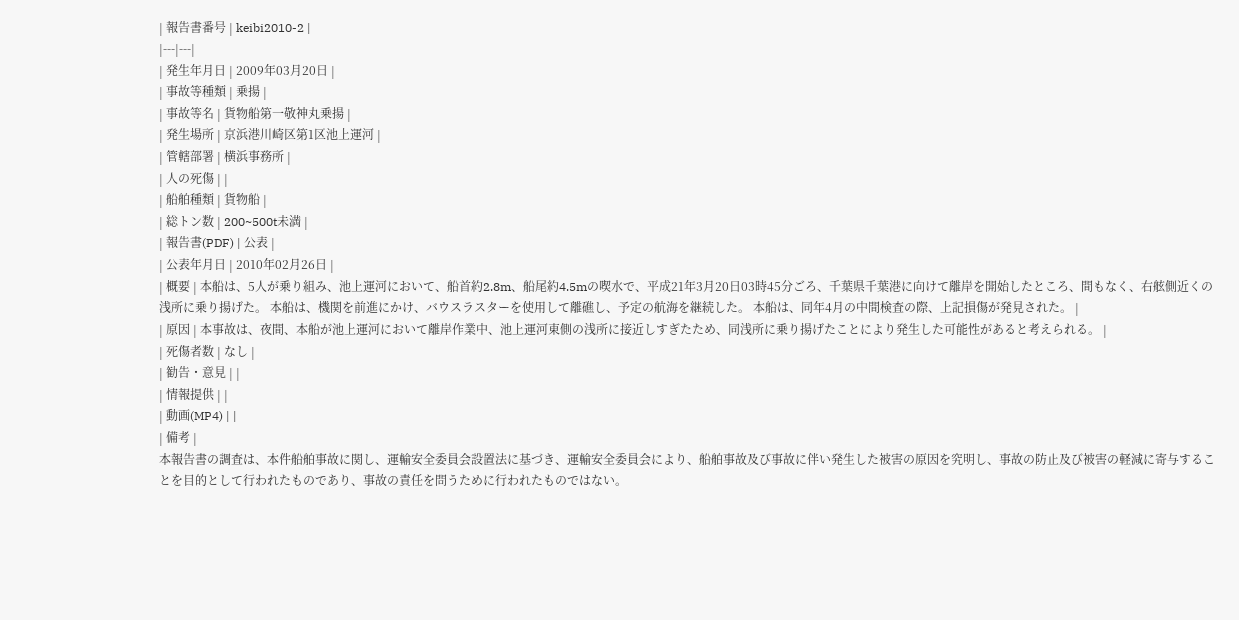| 報告書番号 | keibi2010-2 |
|---|---|
| 発生年月日 | 2009年03月20日 |
| 事故等種類 | 乗揚 |
| 事故等名 | 貨物船第一敬神丸乗揚 |
| 発生場所 | 京浜港川崎区第1区池上運河 |
| 管轄部署 | 横浜事務所 |
| 人の死傷 | |
| 船舶種類 | 貨物船 |
| 総トン数 | 200~500t未満 |
| 報告書(PDF) | 公表 |
| 公表年月日 | 2010年02月26日 |
| 概要 | 本船は、5人が乗り組み、池上運河において、船首約2.8m、船尾約4.5mの喫水で、平成21年3月20日03時45分ごろ、千葉県千葉港に向けて離岸を開始したところ、間もなく、右舷側近くの浅所に乗り揚げた。 本船は、機関を前進にかけ、バウスラスターを使用して離礁し、予定の航海を継続した。 本船は、同年4月の中間検査の際、上記損傷が発見された。 |
| 原因 | 本事故は、夜間、本船が池上運河において離岸作業中、池上運河東側の浅所に接近しすぎたため、同浅所に乗り揚げたことにより発生した可能性があると考えられる。 |
| 死傷者数 | なし |
| 勧告・意見 | |
| 情報提供 | |
| 動画(MP4) | |
| 備考 |
本報告書の調査は、本件船舶事故に関し、運輸安全委員会設置法に基づき、運輸安全委員会により、船舶事故及び事故に伴い発生した被害の原因を究明し、事故の防止及び被害の軽減に寄与することを目的として行われたものであり、事故の責任を問うために行われたものではない。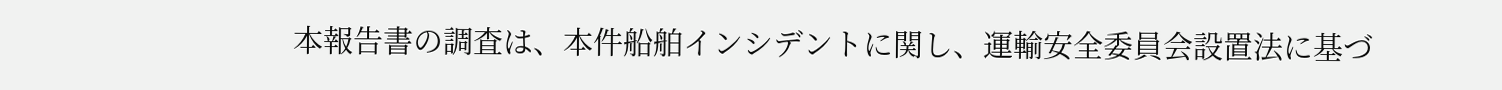本報告書の調査は、本件船舶インシデントに関し、運輸安全委員会設置法に基づ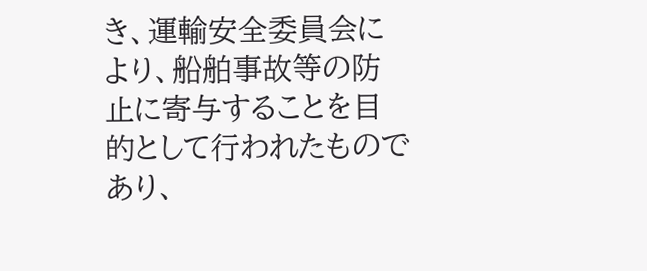き、運輸安全委員会により、船舶事故等の防止に寄与することを目的として行われたものであり、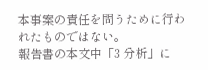本事案の責任を問うために行われたものではない。
報告書の本文中「3 分析」に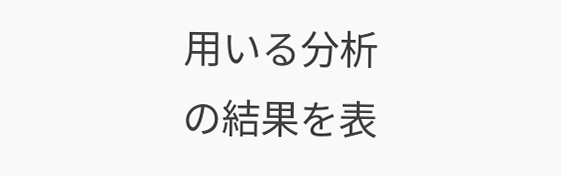用いる分析の結果を表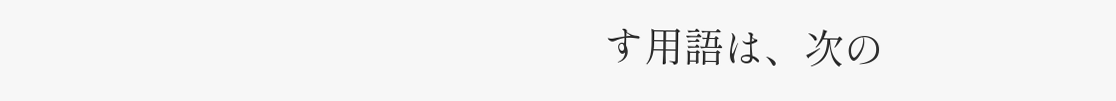す用語は、次の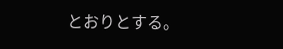とおりとする。